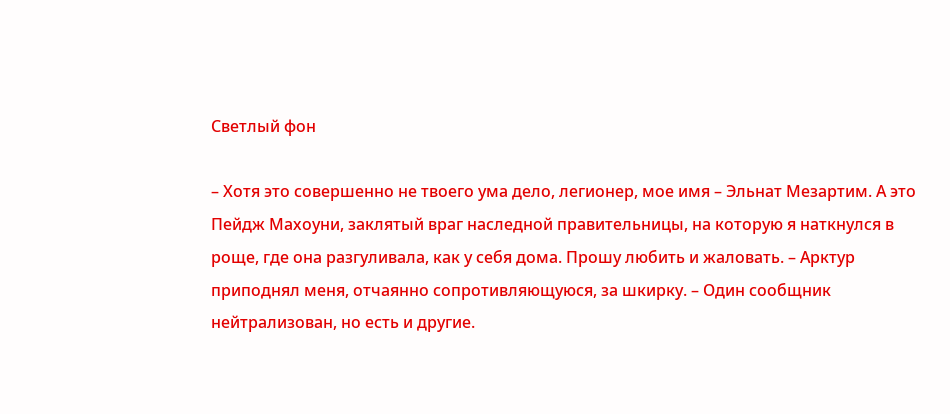Светлый фон

– Хотя это совершенно не твоего ума дело, легионер, мое имя – Эльнат Мезартим. А это Пейдж Махоуни, заклятый враг наследной правительницы, на которую я наткнулся в роще, где она разгуливала, как у себя дома. Прошу любить и жаловать. – Арктур приподнял меня, отчаянно сопротивляющуюся, за шкирку. – Один сообщник нейтрализован, но есть и другие.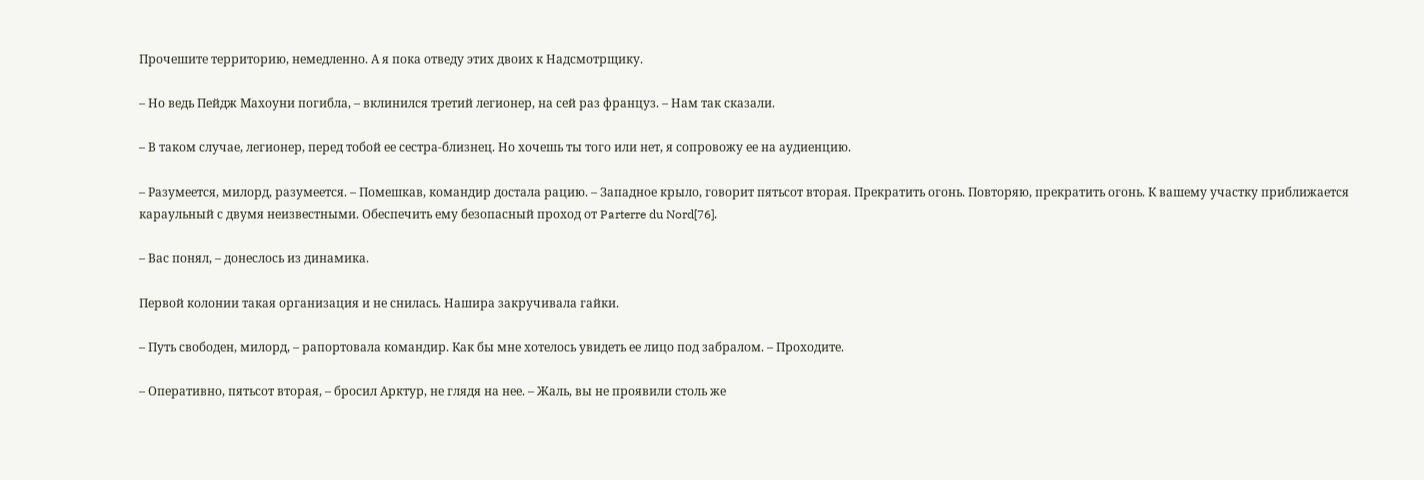Прочешите территорию, немедленно. А я пока отведу этих двоих к Надсмотрщику.

– Но ведь Пейдж Махоуни погибла, – вклинился третий легионер, на сей раз француз. – Нам так сказали.

– В таком случае, легионер, перед тобой ее сестра-близнец. Но хочешь ты того или нет, я сопровожу ее на аудиенцию.

– Разумеется, милорд, разумеется. – Помешкав, командир достала рацию. – Западное крыло, говорит пятьсот вторая. Прекратить огонь. Повторяю, прекратить огонь. К вашему участку приближается караульный с двумя неизвестными. Обеспечить ему безопасный проход от Parterre du Nord[76].

– Вас понял, – донеслось из динамика.

Первой колонии такая организация и не снилась. Нашира закручивала гайки.

– Путь свободен, милорд, – рапортовала командир. Как бы мне хотелось увидеть ее лицо под забралом. – Проходите.

– Оперативно, пятьсот вторая, – бросил Арктур, не глядя на нее. – Жаль, вы не проявили столь же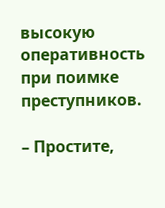высокую оперативность при поимке преступников.

– Простите,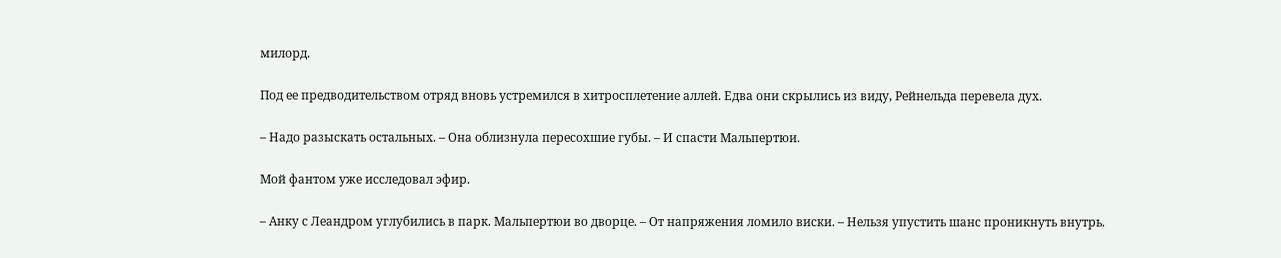милорд.

Под ее предводительством отряд вновь устремился в хитросплетение аллей. Едва они скрылись из виду, Рейнельда перевела дух.

– Надо разыскать остальных. – Она облизнула пересохшие губы. – И спасти Мальпертюи.

Мой фантом уже исследовал эфир.

– Анку с Леандром углубились в парк. Мальпертюи во дворце. – От напряжения ломило виски. – Нельзя упустить шанс проникнуть внутрь.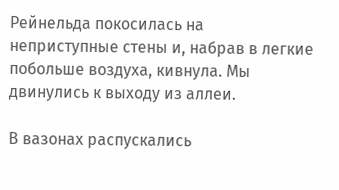Рейнельда покосилась на неприступные стены и, набрав в легкие побольше воздуха, кивнула. Мы двинулись к выходу из аллеи.

В вазонах распускались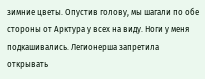зимние цветы. Опустив голову, мы шагали по обе стороны от Арктура у всех на виду. Ноги у меня подкашивались. Легионерша запретила открывать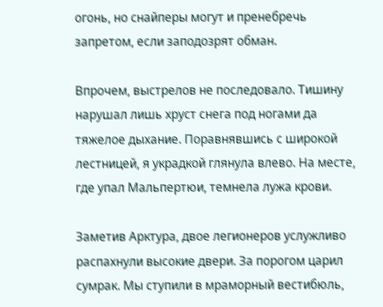огонь, но снайперы могут и пренебречь запретом, если заподозрят обман.

Впрочем, выстрелов не последовало. Тишину нарушал лишь хруст снега под ногами да тяжелое дыхание. Поравнявшись с широкой лестницей, я украдкой глянула влево. На месте, где упал Мальпертюи, темнела лужа крови.

Заметив Арктура, двое легионеров услужливо распахнули высокие двери. За порогом царил сумрак. Мы ступили в мраморный вестибюль,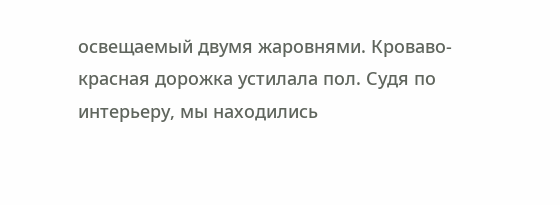освещаемый двумя жаровнями. Кроваво-красная дорожка устилала пол. Судя по интерьеру, мы находились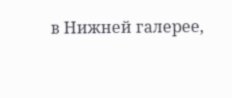в Нижней галерее,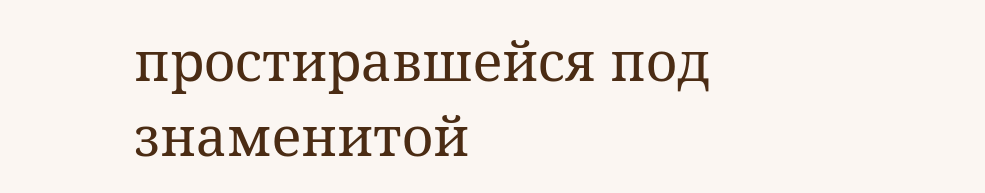простиравшейся под знаменитой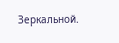Зеркальной.